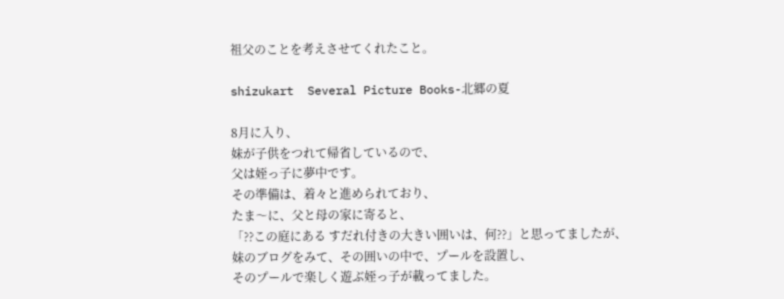祖父のことを考えさせてくれたこと。

shizukart  Several Picture Books-北郷の夏

8月に入り、
妹が子供をつれて帰省しているので、
父は姪っ子に夢中です。
その準備は、着々と進められており、
たま〜に、父と母の家に寄ると、
「??この庭にある すだれ付きの大きい囲いは、何??」と思ってましたが、
妹のブログをみて、その囲いの中で、プールを設置し、
そのプールで楽しく遊ぶ姪っ子が載ってました。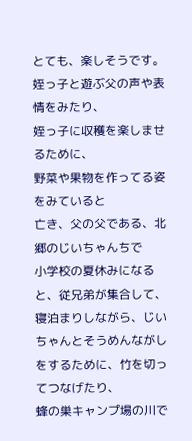とても、楽しそうです。
姪っ子と遊ぶ父の声や表情をみたり、
姪っ子に収穫を楽しませるために、
野菜や果物を作ってる姿をみていると
亡き、父の父である、北郷のじいちゃんちで
小学校の夏休みになると、従兄弟が集合して、
寝泊まりしながら、じいちゃんとそうめんながしをするために、竹を切ってつなげたり、
蜂の巣キャンプ場の川で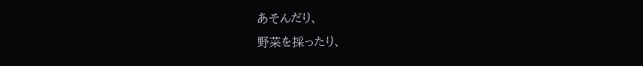あそんだり、
野菜を採ったり、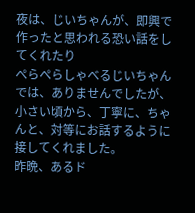夜は、じいちゃんが、即興で作ったと思われる恐い話をしてくれたり
ぺらぺらしゃべるじいちゃんでは、ありませんでしたが、
小さい頃から、丁寧に、ちゃんと、対等にお話するように接してくれました。
昨晩、あるド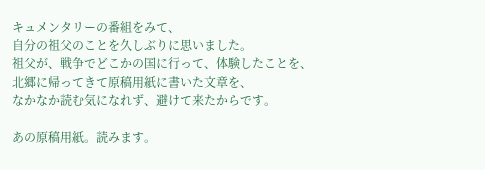キュメンタリーの番組をみて、
自分の祖父のことを久しぶりに思いました。
祖父が、戦争でどこかの国に行って、体験したことを、
北郷に帰ってきて原稿用紙に書いた文章を、
なかなか読む気になれず、避けて来たからです。

あの原稿用紙。読みます。